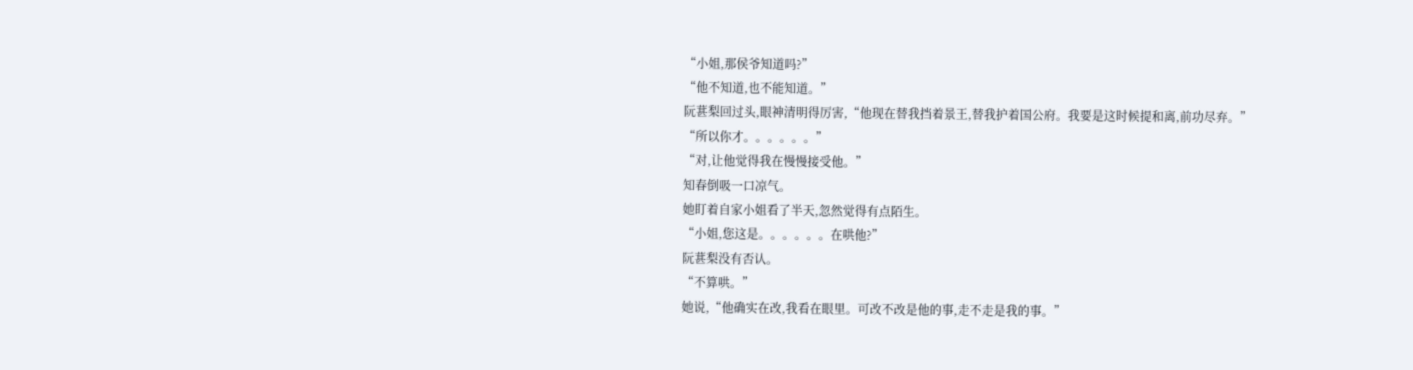“小姐,那侯爷知道吗?”
“他不知道,也不能知道。”
阮葚梨回过头,眼神清明得厉害,“他现在替我挡着景王,替我护着国公府。我要是这时候提和离,前功尽弃。”
“所以你才。。。。。。”
“对,让他觉得我在慢慢接受他。”
知春倒吸一口凉气。
她盯着自家小姐看了半天,忽然觉得有点陌生。
“小姐,您这是。。。。。。在哄他?”
阮葚梨没有否认。
“不算哄。”
她说,“他确实在改,我看在眼里。可改不改是他的事,走不走是我的事。”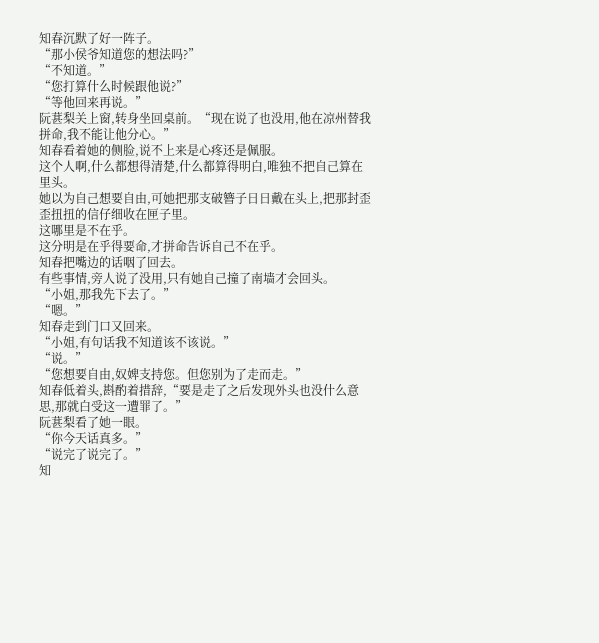知春沉默了好一阵子。
“那小侯爷知道您的想法吗?”
“不知道。”
“您打算什么时候跟他说?”
“等他回来再说。”
阮葚梨关上窗,转身坐回桌前。“现在说了也没用,他在凉州替我拼命,我不能让他分心。”
知春看着她的侧脸,说不上来是心疼还是佩服。
这个人啊,什么都想得清楚,什么都算得明白,唯独不把自己算在里头。
她以为自己想要自由,可她把那支破簪子日日戴在头上,把那封歪歪扭扭的信仔细收在匣子里。
这哪里是不在乎。
这分明是在乎得要命,才拼命告诉自己不在乎。
知春把嘴边的话咽了回去。
有些事情,旁人说了没用,只有她自己撞了南墙才会回头。
“小姐,那我先下去了。”
“嗯。”
知春走到门口又回来。
“小姐,有句话我不知道该不该说。”
“说。”
“您想要自由,奴婢支持您。但您别为了走而走。”
知春低着头,斟酌着措辞,“要是走了之后发现外头也没什么意思,那就白受这一遭罪了。”
阮葚梨看了她一眼。
“你今天话真多。”
“说完了说完了。”
知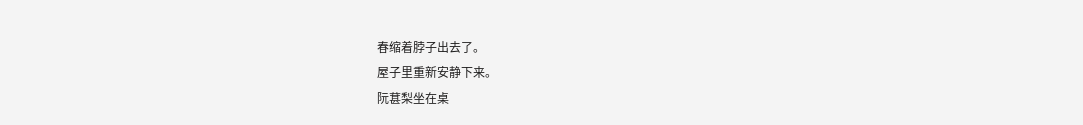春缩着脖子出去了。
屋子里重新安静下来。
阮葚梨坐在桌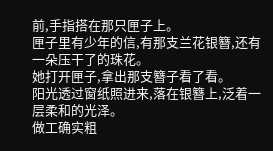前,手指搭在那只匣子上。
匣子里有少年的信,有那支兰花银簪,还有一朵压干了的珠花。
她打开匣子,拿出那支簪子看了看。
阳光透过窗纸照进来,落在银簪上,泛着一层柔和的光泽。
做工确实粗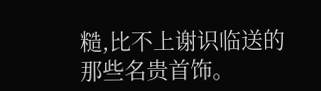糙,比不上谢识临送的那些名贵首饰。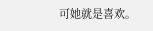可她就是喜欢。